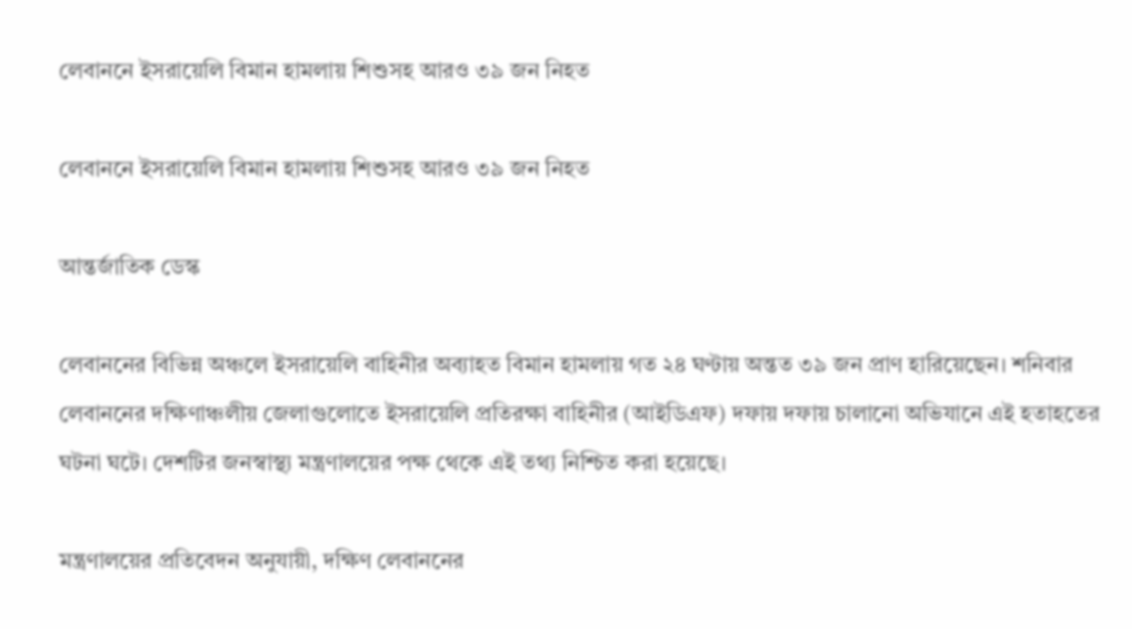লেবাননে ইসরায়েলি বিমান হামলায় শিশুসহ আরও ৩৯ জন নিহত

লেবাননে ইসরায়েলি বিমান হামলায় শিশুসহ আরও ৩৯ জন নিহত

আন্তর্জাতিক ডেস্ক

লেবাননের বিভিন্ন অঞ্চলে ইসরায়েলি বাহিনীর অব্যাহত বিমান হামলায় গত ২৪ ঘণ্টায় অন্তত ৩৯ জন প্রাণ হারিয়েছেন। শনিবার লেবাননের দক্ষিণাঞ্চলীয় জেলাগুলোতে ইসরায়েলি প্রতিরক্ষা বাহিনীর (আইডিএফ) দফায় দফায় চালানো অভিযানে এই হতাহতের ঘটনা ঘটে। দেশটির জনস্বাস্থ্য মন্ত্রণালয়ের পক্ষ থেকে এই তথ্য নিশ্চিত করা হয়েছে।

মন্ত্রণালয়ের প্রতিবেদন অনুযায়ী, দক্ষিণ লেবাননের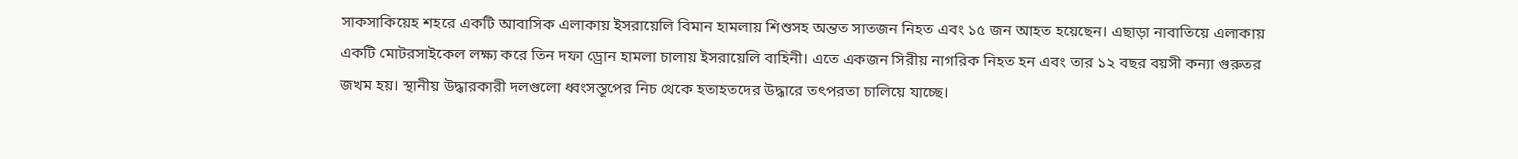সাকসাকিয়েহ শহরে একটি আবাসিক এলাকায় ইসরায়েলি বিমান হামলায় শিশুসহ অন্তত সাতজন নিহত এবং ১৫ জন আহত হয়েছেন। এছাড়া নাবাতিয়ে এলাকায় একটি মোটরসাইকেল লক্ষ্য করে তিন দফা ড্রোন হামলা চালায় ইসরায়েলি বাহিনী। এতে একজন সিরীয় নাগরিক নিহত হন এবং তার ১২ বছর বয়সী কন্যা গুরুতর জখম হয়। স্থানীয় উদ্ধারকারী দলগুলো ধ্বংসস্তূপের নিচ থেকে হতাহতদের উদ্ধারে তৎপরতা চালিয়ে যাচ্ছে।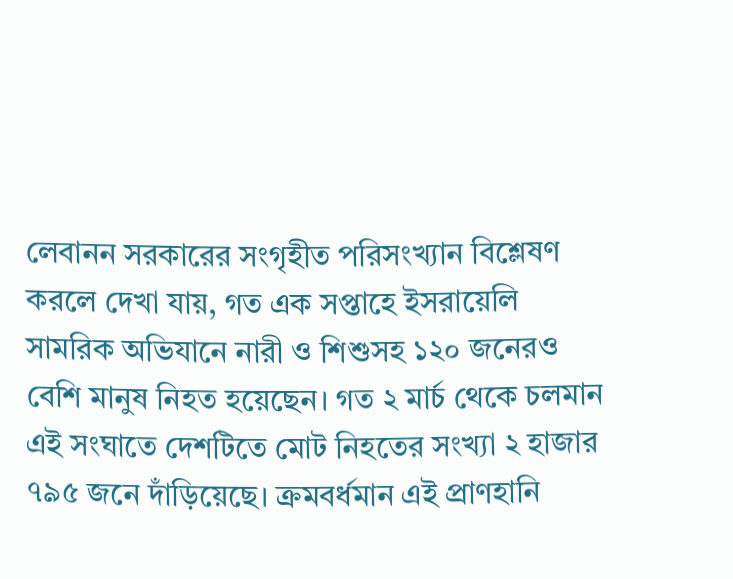লেবানন সরকারের সংগৃহীত পরিসংখ্যান বিশ্লেষণ করলে দেখা যায়, গত এক সপ্তাহে ইসরায়েলি সামরিক অভিযানে নারী ও শিশুসহ ১২০ জনেরও বেশি মানুষ নিহত হয়েছেন। গত ২ মার্চ থেকে চলমান এই সংঘাতে দেশটিতে মোট নিহতের সংখ্যা ২ হাজার ৭৯৫ জনে দাঁড়িয়েছে। ক্রমবর্ধমান এই প্রাণহানি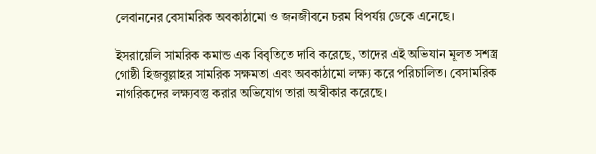লেবাননের বেসামরিক অবকাঠামো ও জনজীবনে চরম বিপর্যয় ডেকে এনেছে।

ইসরায়েলি সামরিক কমান্ড এক বিবৃতিতে দাবি করেছে, তাদের এই অভিযান মূলত সশস্ত্র গোষ্ঠী হিজবুল্লাহর সামরিক সক্ষমতা এবং অবকাঠামো লক্ষ্য করে পরিচালিত। বেসামরিক নাগরিকদের লক্ষ্যবস্তু করার অভিযোগ তারা অস্বীকার করেছে।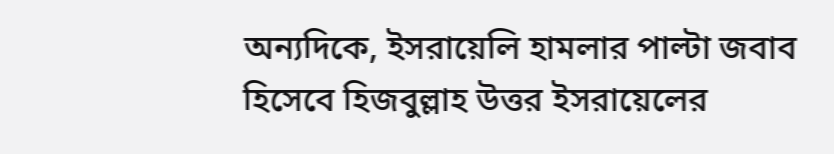অন্যদিকে, ইসরায়েলি হামলার পাল্টা জবাব হিসেবে হিজবুল্লাহ উত্তর ইসরায়েলের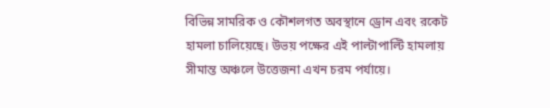বিভিন্ন সামরিক ও কৌশলগত অবস্থানে ড্রোন এবং রকেট হামলা চালিয়েছে। উভয় পক্ষের এই পাল্টাপাল্টি হামলায় সীমান্ত অঞ্চলে উত্তেজনা এখন চরম পর্যায়ে।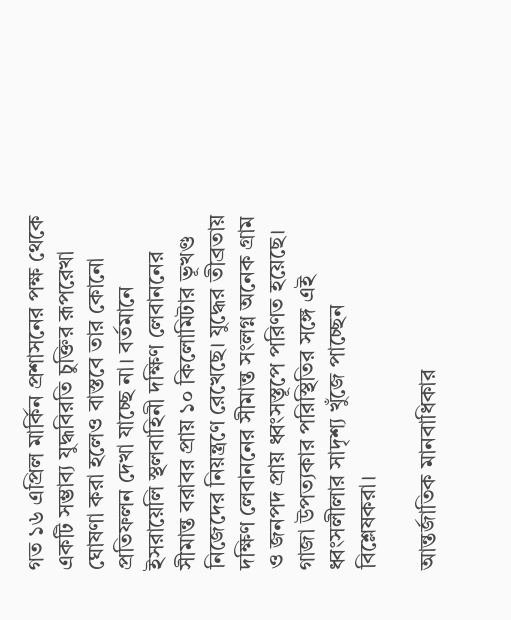গত ১৬ এপ্রিল মার্কিন প্রশাসনের পক্ষ থেকে একটি সম্ভাব্য যুদ্ধবিরতি চুক্তির রূপরেখা ঘোষণা করা হলেও বাস্তবে তার কোনো প্রতিফলন দেখা যাচ্ছে না। বর্তমানে ইসরায়েলি স্থলবাহিনী দক্ষিণ লেবাননের সীমান্ত বরাবর প্রায় ১০ কিলোমিটার ভূখণ্ড নিজেদের নিয়ন্ত্রণে রেখেছে। যুদ্ধের তীব্রতায় দক্ষিণ লেবাননের সীমান্ত সংলগ্ন অনেক গ্রাম ও জনপদ প্রায় ধ্বংসস্তূপে পরিণত হয়েছে। গাজা উপত্যকার পরিস্থিতির সঙ্গে এই ধ্বংসলীলার সাদৃশ্য খুঁজে পাচ্ছেন বিশ্লেষকরা।

আন্তর্জাতিক মানবাধিকার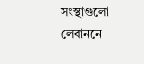সংস্থাগুলো লেবাননে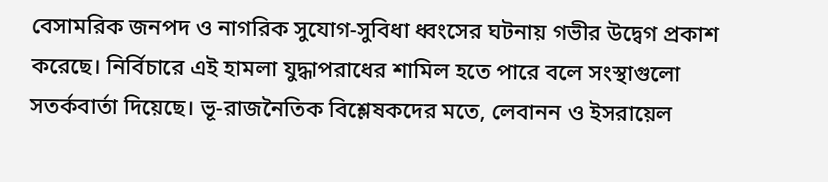বেসামরিক জনপদ ও নাগরিক সুযোগ-সুবিধা ধ্বংসের ঘটনায় গভীর উদ্বেগ প্রকাশ করেছে। নির্বিচারে এই হামলা যুদ্ধাপরাধের শামিল হতে পারে বলে সংস্থাগুলো সতর্কবার্তা দিয়েছে। ভূ-রাজনৈতিক বিশ্লেষকদের মতে, লেবানন ও ইসরায়েল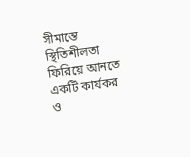সীমান্তে স্থিতিশীলতা ফিরিয়ে আনতে একটি কার্যকর ও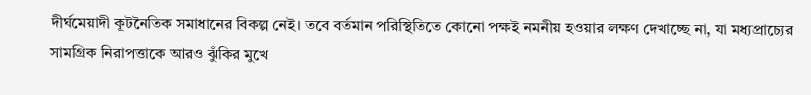দীর্ঘমেয়াদী কূটনৈতিক সমাধানের বিকল্প নেই। তবে বর্তমান পরিস্থিতিতে কোনো পক্ষই নমনীয় হওয়ার লক্ষণ দেখাচ্ছে না, যা মধ্যপ্রাচ্যের সামগ্রিক নিরাপত্তাকে আরও ঝুঁকির মুখে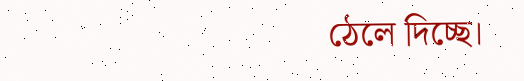ঠেলে দিচ্ছে।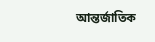আন্তর্জাতিক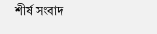শীর্ষ সংবাদ